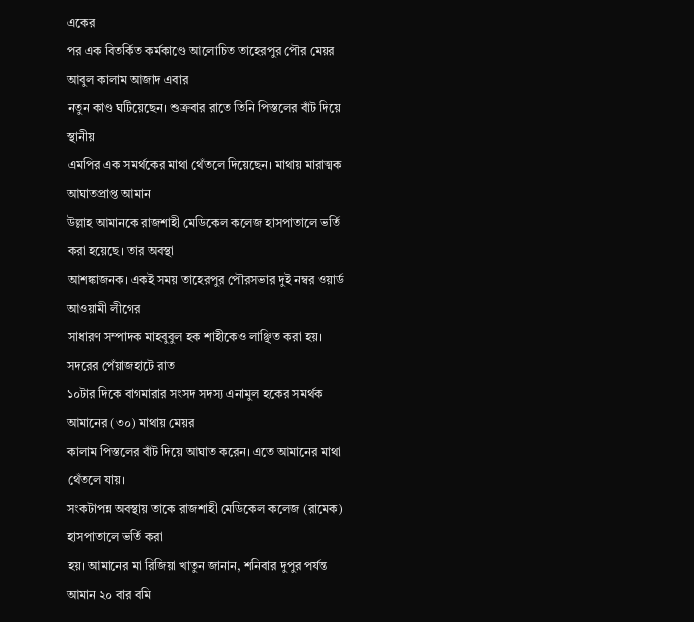একের
পর এক বিতর্কিত কর্মকাণ্ডে আলোচিত তাহেরপুর পৌর মেয়র আবুল কালাম আজাদ এবার
নতুন কাণ্ড ঘটিয়েছেন। শুক্রবার রাতে তিনি পিস্তলের বাঁট দিয়ে স্থানীয়
এমপির এক সমর্থকের মাথা থেঁতলে দিয়েছেন। মাথায় মারাত্মক আঘাতপ্রাপ্ত আমান
উল্লাহ আমানকে রাজশাহী মেডিকেল কলেজ হাসপাতালে ভর্তি করা হয়েছে। তার অবস্থা
আশঙ্কাজনক। একই সময় তাহেরপুর পৌরসভার দুই নম্বর ওয়ার্ড আওয়ামী লীগের
সাধারণ সম্পাদক মাহবুবুল হক শাহীকেও লাঞ্ছিত করা হয়।
সদরের পেঁয়াজহাটে রাত
১০টার দিকে বাগমারার সংসদ সদস্য এনামুল হকের সমর্থক আমানের (৩০) মাথায় মেয়র
কালাম পিস্তলের বাঁট দিয়ে আঘাত করেন। এতে আমানের মাথা থেঁতলে যায়।
সংকটাপন্ন অবস্থায় তাকে রাজশাহী মেডিকেল কলেজ (রামেক) হাসপাতালে ভর্তি করা
হয়। আমানের মা রিজিয়া খাতুন জানান, শনিবার দুপুর পর্যন্ত আমান ২০ বার বমি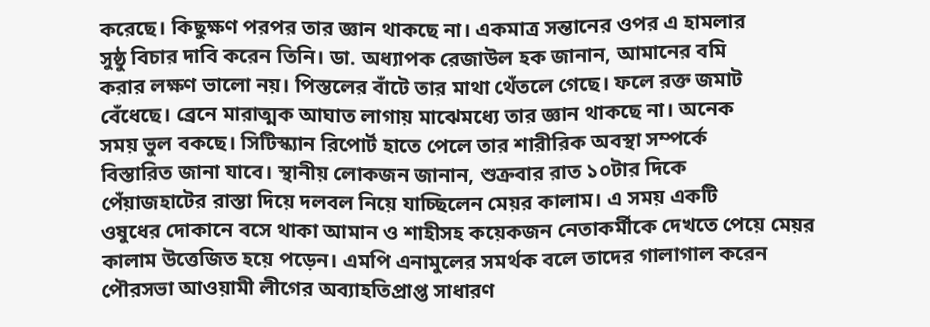করেছে। কিছুক্ষণ পরপর তার জ্ঞান থাকছে না। একমাত্র সন্তানের ওপর এ হামলার
সুষ্ঠু বিচার দাবি করেন তিনি। ডা. অধ্যাপক রেজাউল হক জানান, আমানের বমি
করার লক্ষণ ভালো নয়। পিস্তলের বাঁটে তার মাথা থেঁতলে গেছে। ফলে রক্ত জমাট
বেঁধেছে। ব্রেনে মারাত্মক আঘাত লাগায় মাঝেমধ্যে তার জ্ঞান থাকছে না। অনেক
সময় ভুল বকছে। সিটিস্ক্যান রিপোর্ট হাতে পেলে তার শারীরিক অবস্থা সম্পর্কে
বিস্তারিত জানা যাবে। স্থানীয় লোকজন জানান, শুক্রবার রাত ১০টার দিকে
পেঁয়াজহাটের রাস্তা দিয়ে দলবল নিয়ে যাচ্ছিলেন মেয়র কালাম। এ সময় একটি
ওষুধের দোকানে বসে থাকা আমান ও শাহীসহ কয়েকজন নেতাকর্মীকে দেখতে পেয়ে মেয়র
কালাম উত্তেজিত হয়ে পড়েন। এমপি এনামুলের সমর্থক বলে তাদের গালাগাল করেন
পৌরসভা আওয়ামী লীগের অব্যাহতিপ্রাপ্ত সাধারণ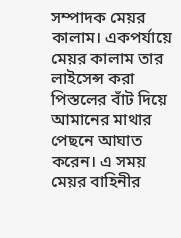সম্পাদক মেয়র কালাম। একপর্যায়ে
মেয়র কালাম তার লাইসেন্স করা পিস্তলের বাঁট দিয়ে আমানের মাথার পেছনে আঘাত
করেন। এ সময় মেয়র বাহিনীর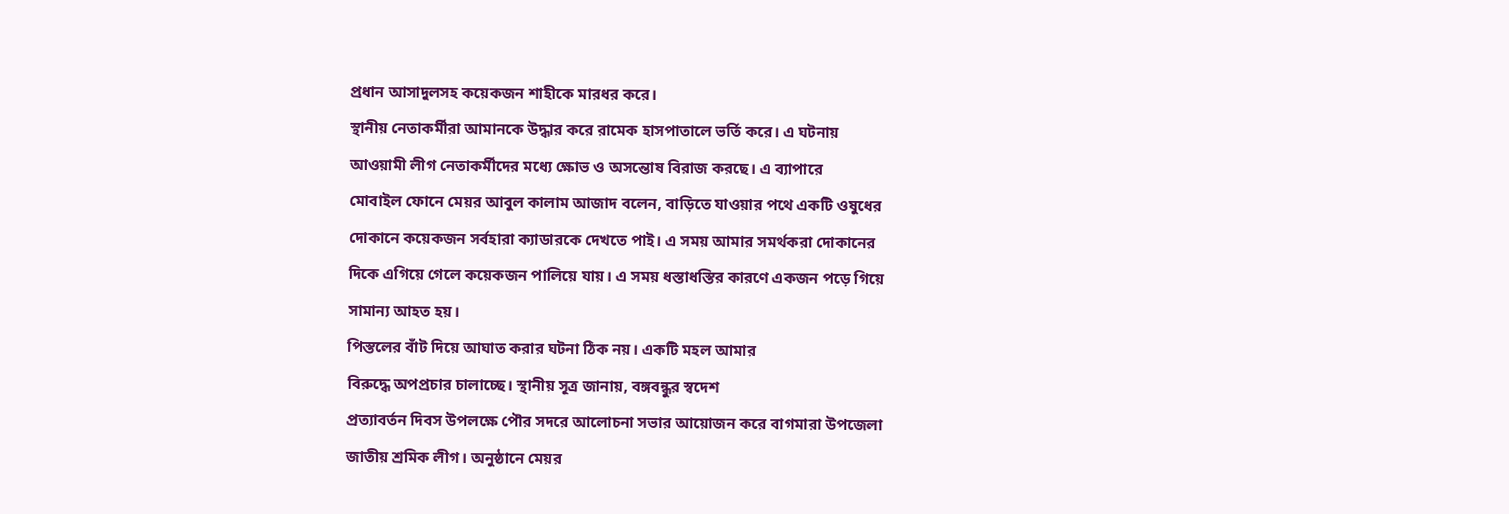প্রধান আসাদুলসহ কয়েকজন শাহীকে মারধর করে।
স্থানীয় নেতাকর্মীরা আমানকে উদ্ধার করে রামেক হাসপাতালে ভর্তি করে। এ ঘটনায়
আওয়ামী লীগ নেতাকর্মীদের মধ্যে ক্ষোভ ও অসন্তোষ বিরাজ করছে। এ ব্যাপারে
মোবাইল ফোনে মেয়র আবুল কালাম আজাদ বলেন, বাড়িতে যাওয়ার পথে একটি ওষুধের
দোকানে কয়েকজন সর্বহারা ক্যাডারকে দেখতে পাই। এ সময় আমার সমর্থকরা দোকানের
দিকে এগিয়ে গেলে কয়েকজন পালিয়ে যায়। এ সময় ধস্তাধস্তির কারণে একজন পড়ে গিয়ে
সামান্য আহত হয়।
পিস্তলের বাঁট দিয়ে আঘাত করার ঘটনা ঠিক নয়। একটি মহল আমার
বিরুদ্ধে অপপ্রচার চালাচ্ছে। স্থানীয় সূত্র জানায়, বঙ্গবন্ধুর স্বদেশ
প্রত্যাবর্তন দিবস উপলক্ষে পৌর সদরে আলোচনা সভার আয়োজন করে বাগমারা উপজেলা
জাতীয় শ্রমিক লীগ। অনুষ্ঠানে মেয়র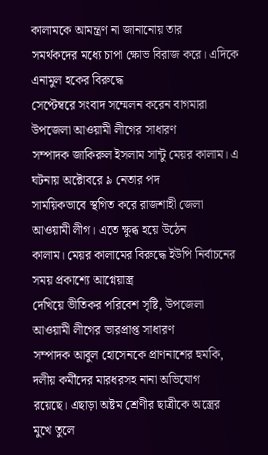কালামকে আমন্ত্রণ না জানানোয় তার
সমর্থকদের মধ্যে চাপা ক্ষোভ বিরাজ করে। এদিকে এনামুল হকের বিরুদ্ধে
সেপ্টেম্বরে সংবাদ সম্মেলন করেন বাগমারা উপজেলা আওয়ামী লীগের সাধারণ
সম্পাদক জাকিরুল ইসলাম সান্টু মেয়র কালাম। এ ঘটনায় অক্টোবরে ৯ নেতার পদ
সাময়িকভাবে স্থগিত করে রাজশাহী জেলা আওয়ামী লীগ। এতে ক্ষুব্ধ হয়ে উঠেন
কালাম। মেয়র কালামের বিরুদ্ধে ইউপি নির্বাচনের সময় প্রকাশ্যে আগ্নেয়াস্ত্র
দেখিয়ে ভীতিকর পরিবেশ সৃষ্টি, উপজেলা আওয়ামী লীগের ভারপ্রাপ্ত সাধারণ
সম্পাদক আবুল হোসেনকে প্রাণনাশের হুমকি, দলীয় কর্মীদের মারধরসহ নানা অভিযোগ
রয়েছে। এছাড়া অষ্টম শ্রেণীর ছাত্রীকে অস্ত্রের মুখে তুলে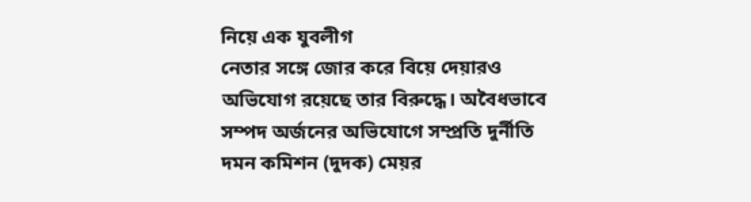নিয়ে এক যুবলীগ
নেতার সঙ্গে জোর করে বিয়ে দেয়ারও অভিযোগ রয়েছে তার বিরুদ্ধে। অবৈধভাবে
সম্পদ অর্জনের অভিযোগে সম্প্রতি দুর্নীতি দমন কমিশন (দুদক) মেয়র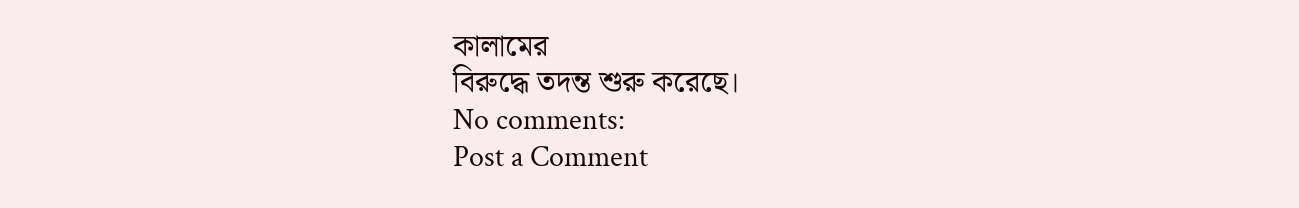কালামের
বিরুদ্ধে তদন্ত শুরু করেছে।
No comments:
Post a Comment